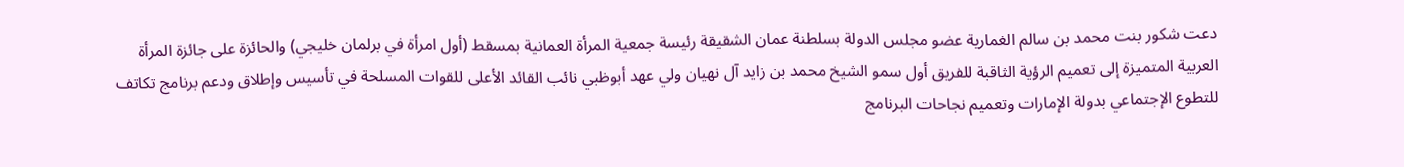دعت شكور بنت محمد بن سالم الغمارية عضو مجلس الدولة بسلطنة عمان الشقيقة رئيسة جمعية المرأة العمانية بمسقط (أول امرأة في برلمان خليجي) والحائزة على جائزة المرأة العربية المتميزة إلى تعميم الرؤية الثاقبة للفريق أول سمو الشيخ محمد بن زايد آل نهيان ولي عهد أبوظبي نائب القائد الأعلى للقوات المسلحة في تأسيس وإطلاق ودعم برنامج تكاتف للتطوع الإجتماعي بدولة الإمارات وتعميم نجاحات البرنامج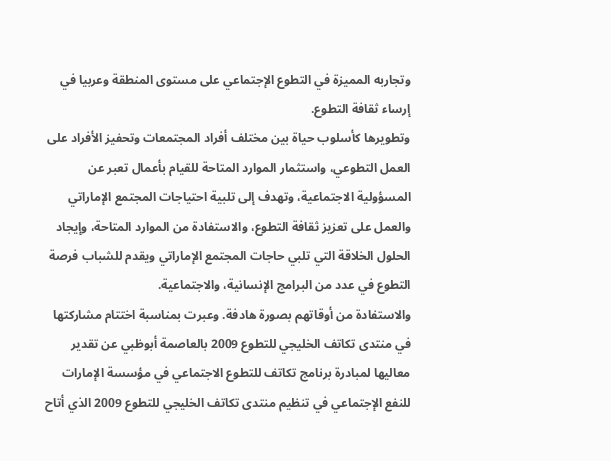وتجاربه المميزة في التطوع الإجتماعي على مستوى المنطقة وعربيا في إرساء ثقافة التطوع.
وتطويرها كأسلوب حياة بين مختلف أفراد المجتمعات وتحفيز الأفراد على العمل التطوعي، واستثمار الموارد المتاحة للقيام بأعمال تعبر عن المسؤولية الاجتماعية، وتهدف إلى تلبية احتياجات المجتمع الإماراتي والعمل على تعزيز ثقافة التطوع، والاستفادة من الموارد المتاحة، وإيجاد الحلول الخلاقة التي تلبي حاجات المجتمع الإماراتي ويقدم للشباب فرصة التطوع في عدد من البرامج الإنسانية، والاجتماعية.
والاستفادة من أوقاتهم بصورة هادفة. وعبرت بمناسبة اختتام مشاركتها في منتدى تكاتف الخليجي للتطوع 2009 بالعاصمة أبوظبي عن تقدير معاليها لمبادرة برنامج تكاتف للتطوع الاجتماعي في مؤسسة الإمارات للنفع الإجتماعي في تنظيم منتدى تكاتف الخليجي للتطوع 2009 الذي أتاح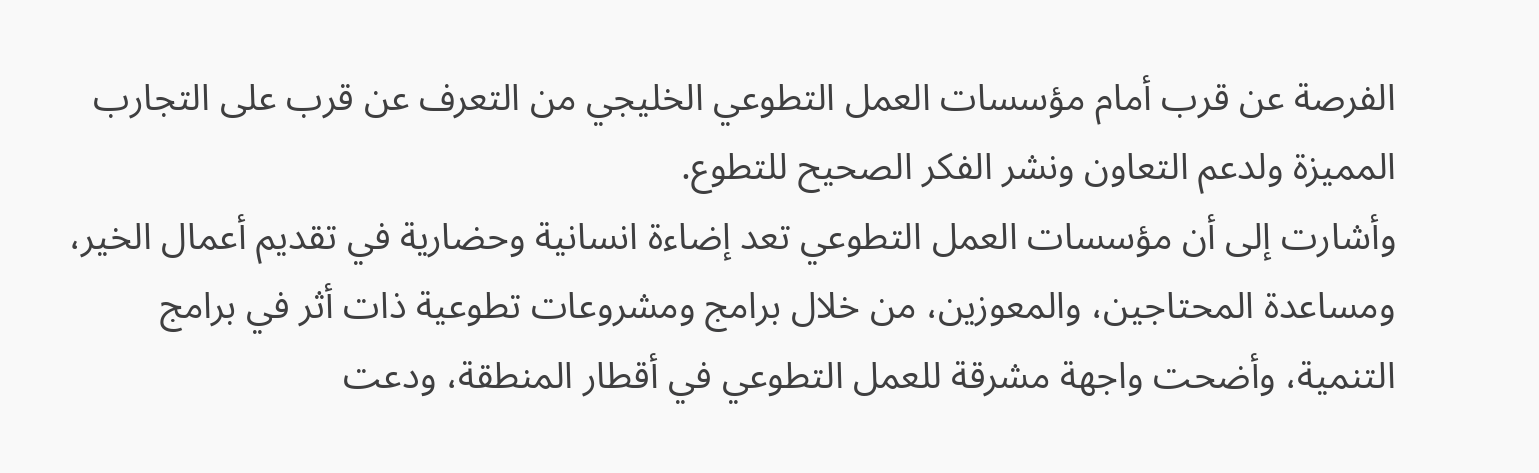الفرصة عن قرب أمام مؤسسات العمل التطوعي الخليجي من التعرف عن قرب على التجارب المميزة ولدعم التعاون ونشر الفكر الصحيح للتطوع.
وأشارت إلى أن مؤسسات العمل التطوعي تعد إضاءة انسانية وحضارية في تقديم أعمال الخير، ومساعدة المحتاجين، والمعوزين، من خلال برامج ومشروعات تطوعية ذات أثر في برامج التنمية، وأضحت واجهة مشرقة للعمل التطوعي في أقطار المنطقة، ودعت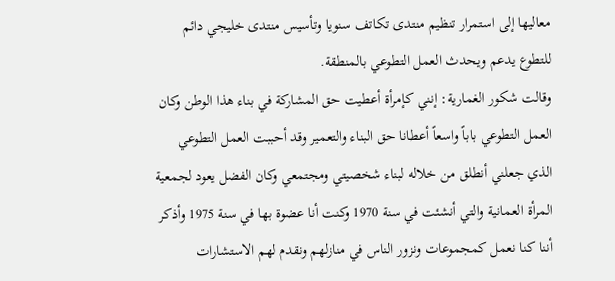معاليها إلى استمرار تنظيم منتدى تكاتف سنويا وتأسيس منتدى خليجي دائم للتطوع يدعم ويحدث العمل التطوعي بالمنطقة.
وقالت شكور الغمارية: إنني كإمرأة أعطيت حق المشاركة في بناء هذا الوطن وكان العمل التطوعي باباً واسعاً أعطانا حق البناء والتعمير وقد أحببت العمل التطوعي الذي جعلني أنطلق من خلاله لبناء شخصيتي ومجتمعي وكان الفضل يعود لجمعية المرأة العمانية والتي أنشئت في سنة 1970 وكنت أنا عضوة بها في سنة 1975 وأذكر أننا كنا نعمل كمجموعات ونزور الناس في منازلهم ونقدم لهم الاستشارات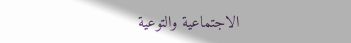الاجتماعية والتوعية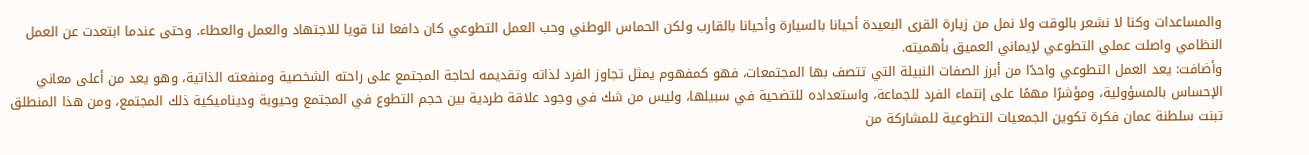والمساعدات وكنا لا نشعر بالوقت ولا نمل من زيارة القرى البعيدة أحيانا بالسيارة وأحيانا بالقارب ولكن الحماس الوطني وحب العمل التطوعي كان دافعا لنا قويا للاجتهاد والعمل والعطاء. وحتى عندما ابتعدت عن العمل النظامي واصلت عملي التطوعي لإيماني العميق بأهميته.
وأضافت: يعد العمل التطوعي واحدًا من أبرز الصفات النبيلة التي تتصف بها المجتمعات، فهو كمفهوم يمثل تجاوز الفرد لذاته وتقديمه لحاجة المجتمع على راحته الشخصية ومنفعته الذاتية، وهو يعد من أعلى معاني الإحساس بالمسؤولية، ومؤشرًا مهمًا على إنتماء الفرد للجماعة، واستعداده للتضحية في سبيلها، وليس من شك في وجود علاقة طردية بين حجم التطوع في المجتمع وحيوية وديناميكية ذلك المجتمع، ومن هذا المنطلق تبنت سلطنة عمان فكرة تكوين الجمعيات التطوعية للمشاركة من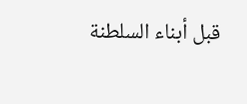قبل أبناء السلطنة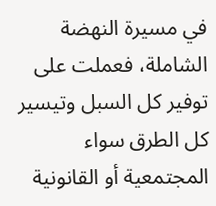في مسيرة النهضة الشاملة، فعملت على توفير كل السبل وتيسير كل الطرق سواء المجتمعية أو القانونية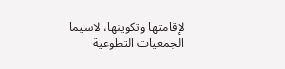لإقامتها وتكوينها، لاسيما الجمعيات التطوعية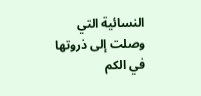النسائية التي وصلت إلى ذروتها في الكم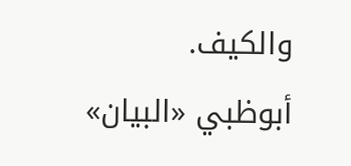والكيف.
أبوظبي «البيان»